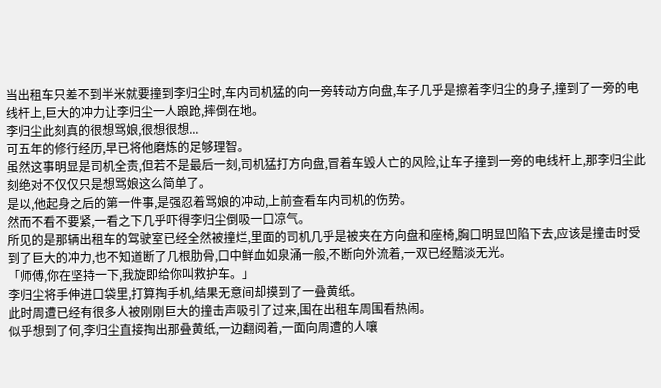当出租车只差不到半米就要撞到李归尘时,车内司机猛的向一旁转动方向盘,车子几乎是擦着李归尘的身子,撞到了一旁的电线杆上,巨大的冲力让李归尘一人踉跄,摔倒在地。
李归尘此刻真的很想骂娘,很想很想...
可五年的修行经历,早已将他磨炼的足够理智。
虽然这事明显是司机全责,但若不是最后一刻,司机猛打方向盘,冒着车毁人亡的风险,让车子撞到一旁的电线杆上,那李归尘此刻绝对不仅仅只是想骂娘这么简单了。
是以,他起身之后的第一件事,是强忍着骂娘的冲动,上前查看车内司机的伤势。
然而不看不要紧,一看之下几乎吓得李归尘倒吸一口凉气。
所见的是那辆出租车的驾驶室已经全然被撞烂,里面的司机几乎是被夹在方向盘和座椅,胸口明显凹陷下去,应该是撞击时受到了巨大的冲力,也不知道断了几根肋骨,口中鲜血如泉涌一般,不断向外流着,一双已经黯淡无光。
「师傅,你在坚持一下,我旋即给你叫救护车。」
李归尘将手伸进口袋里,打算掏手机,结果无意间却摸到了一叠黄纸。
此时周遭已经有很多人被刚刚巨大的撞击声吸引了过来,围在出租车周围看热闹。
似乎想到了何,李归尘直接掏出那叠黄纸,一边翻阅着,一面向周遭的人嚷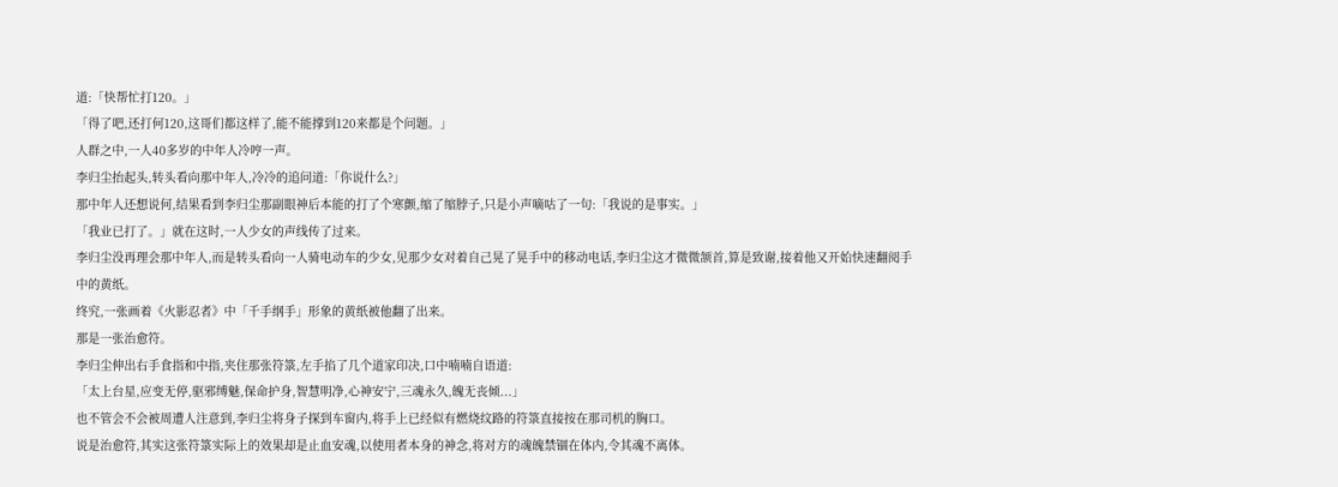道:「快帮忙打120。」
「得了吧,还打何120,这哥们都这样了,能不能撑到120来都是个问题。」
人群之中,一人40多岁的中年人冷哼一声。
李归尘抬起头,转头看向那中年人,冷冷的追问道:「你说什么?」
那中年人还想说何,结果看到李归尘那副眼神后本能的打了个寒颤,缩了缩脖子,只是小声嘀咕了一句:「我说的是事实。」
「我业已打了。」就在这时,一人少女的声线传了过来。
李归尘没再理会那中年人,而是转头看向一人骑电动车的少女,见那少女对着自己晃了晃手中的移动电话,李归尘这才微微颔首,算是致谢,接着他又开始快速翻阅手中的黄纸。
终究,一张画着《火影忍者》中「千手纲手」形象的黄纸被他翻了出来。
那是一张治愈符。
李归尘伸出右手食指和中指,夹住那张符箓,左手掐了几个道家印决,口中喃喃自语道:
「太上台星,应变无停,驱邪缚魅,保命护身,智慧明净,心神安宁,三魂永久,魄无丧倾...」
也不管会不会被周遭人注意到,李归尘将身子探到车窗内,将手上已经似有燃烧纹路的符箓直接按在那司机的胸口。
说是治愈符,其实这张符箓实际上的效果却是止血安魂,以使用者本身的神念,将对方的魂魄禁锢在体内,令其魂不离体。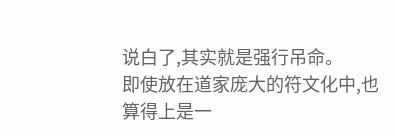说白了,其实就是强行吊命。
即使放在道家庞大的符文化中,也算得上是一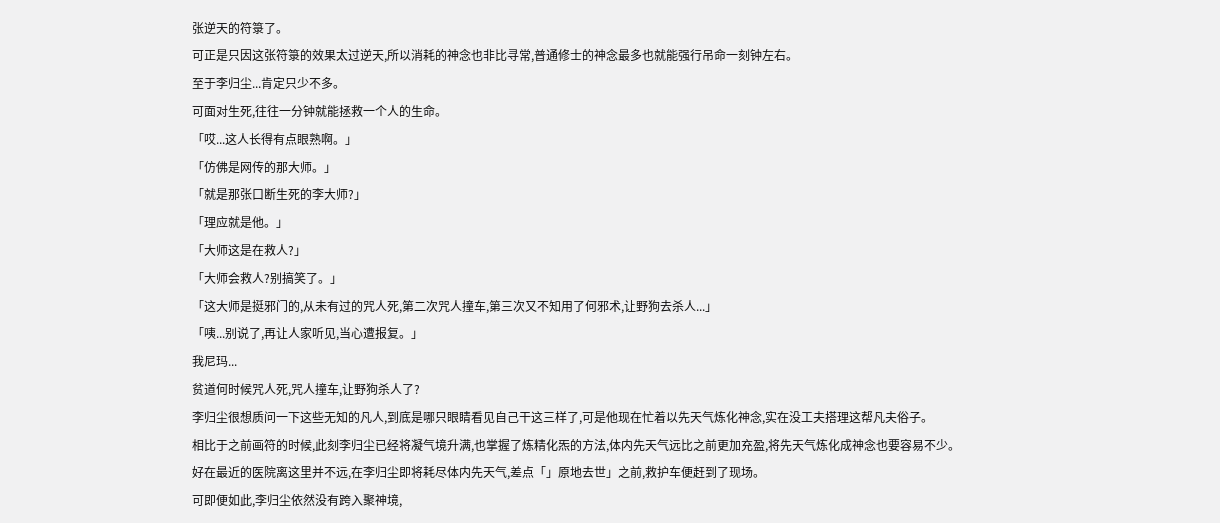张逆天的符箓了。
可正是只因这张符箓的效果太过逆天,所以消耗的神念也非比寻常,普通修士的神念最多也就能强行吊命一刻钟左右。
至于李归尘...肯定只少不多。
可面对生死,往往一分钟就能拯救一个人的生命。
「哎...这人长得有点眼熟啊。」
「仿佛是网传的那大师。」
「就是那张口断生死的李大师?」
「理应就是他。」
「大师这是在救人?」
「大师会救人?别搞笑了。」
「这大师是挺邪门的,从未有过的咒人死,第二次咒人撞车,第三次又不知用了何邪术,让野狗去杀人...」
「咦...别说了,再让人家听见,当心遭报复。」
我尼玛...
贫道何时候咒人死,咒人撞车,让野狗杀人了?
李归尘很想质问一下这些无知的凡人,到底是哪只眼睛看见自己干这三样了,可是他现在忙着以先天气炼化神念,实在没工夫搭理这帮凡夫俗子。
相比于之前画符的时候,此刻李归尘已经将凝气境升满,也掌握了炼精化炁的方法,体内先天气远比之前更加充盈,将先天气炼化成神念也要容易不少。
好在最近的医院离这里并不远,在李归尘即将耗尽体内先天气,差点「」原地去世」之前,救护车便赶到了现场。
可即便如此,李归尘依然没有跨入聚神境,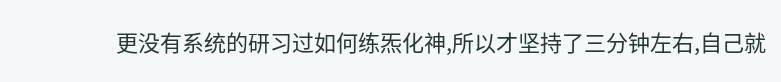更没有系统的研习过如何练炁化神,所以才坚持了三分钟左右,自己就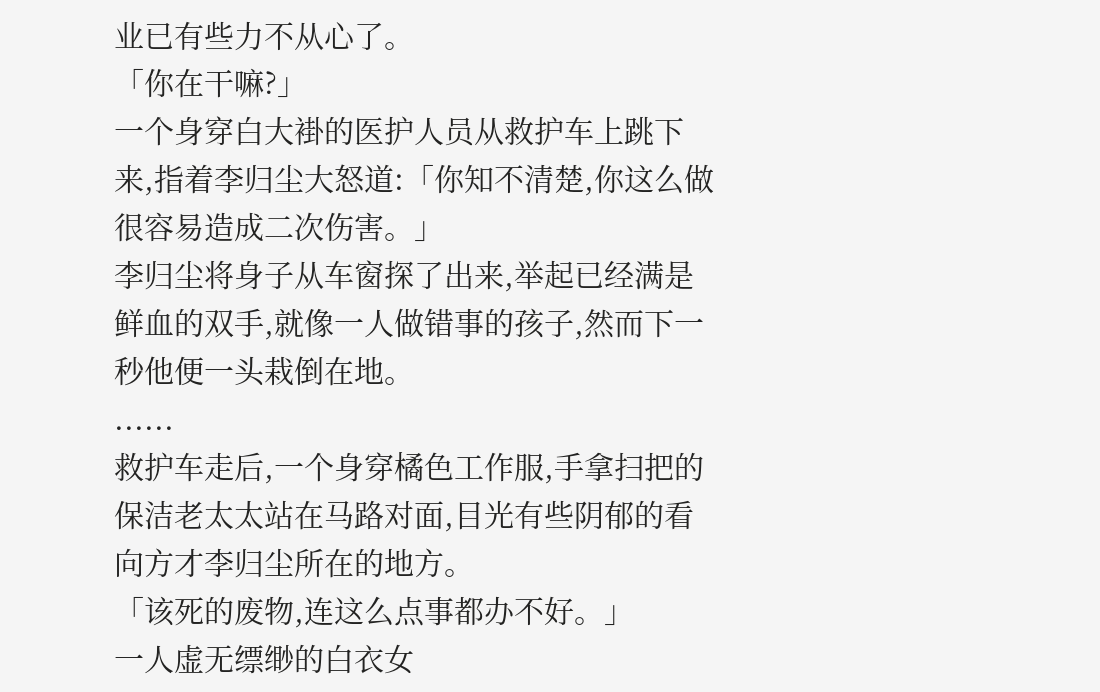业已有些力不从心了。
「你在干嘛?」
一个身穿白大褂的医护人员从救护车上跳下来,指着李归尘大怒道:「你知不清楚,你这么做很容易造成二次伤害。」
李归尘将身子从车窗探了出来,举起已经满是鲜血的双手,就像一人做错事的孩子,然而下一秒他便一头栽倒在地。
......
救护车走后,一个身穿橘色工作服,手拿扫把的保洁老太太站在马路对面,目光有些阴郁的看向方才李归尘所在的地方。
「该死的废物,连这么点事都办不好。」
一人虚无缥缈的白衣女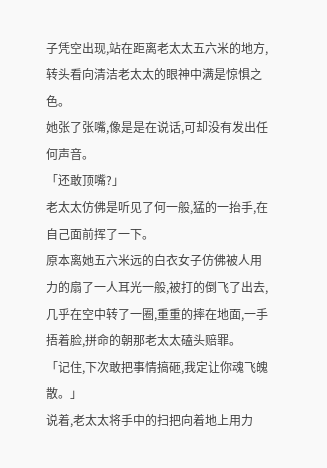子凭空出现,站在距离老太太五六米的地方,转头看向清洁老太太的眼神中满是惊惧之色。
她张了张嘴,像是是在说话,可却没有发出任何声音。
「还敢顶嘴?」
老太太仿佛是听见了何一般,猛的一抬手,在自己面前挥了一下。
原本离她五六米远的白衣女子仿佛被人用力的扇了一人耳光一般,被打的倒飞了出去,几乎在空中转了一圈,重重的摔在地面,一手捂着脸,拼命的朝那老太太磕头赔罪。
「记住,下次敢把事情搞砸,我定让你魂飞魄散。」
说着,老太太将手中的扫把向着地上用力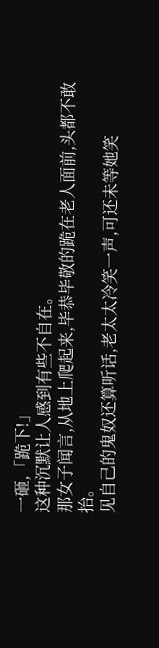一砸,「跪下!」
这种沉默让人感到有些不自在。
那女子闻言,从地上爬起来,毕恭毕敬的跪在老人面前,头都不敢抬。
见自己的鬼奴还算听话,老太太冷笑一声,可还未等她笑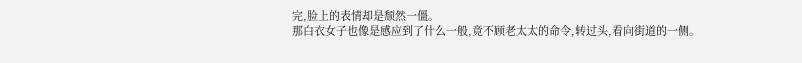完,脸上的表情却是颓然一僵。
那白衣女子也像是感应到了什么一般,竟不顾老太太的命令,转过头,看向街道的一侧。